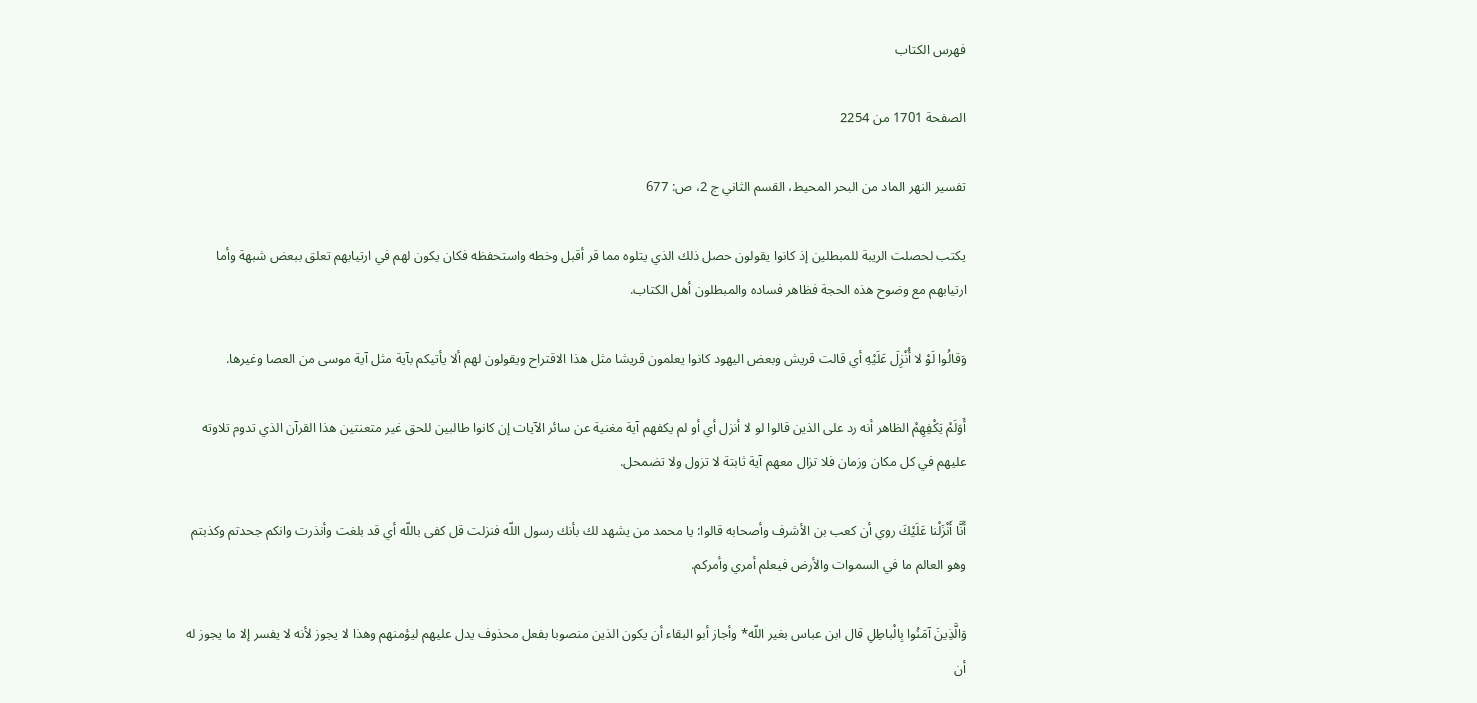فهرس الكتاب

الصفحة 1701 من 2254

تفسير النهر الماد من البحر المحيط، القسم الثاني ج 2، ص: 677

يكتب لحصلت الريبة للمبطلين إذ كانوا يقولون حصل ذلك الذي يتلوه مما قر أقبل وخطه واستحفظه فكان يكون لهم في ارتيابهم تعلق ببعض شبهة وأما ارتيابهم مع وضوح هذه الحجة فظاهر فساده والمبطلون أهل الكتاب.

وَقالُوا لَوْ لا أُنْزِلَ عَلَيْهِ أي قالت قريش وبعض اليهود كانوا يعلمون قريشا مثل هذا الاقتراح ويقولون لهم ألا يأتيكم بآية مثل آية موسى من العصا وغيرها.

أَوَلَمْ يَكْفِهِمْ الظاهر أنه رد على الذين قالوا لو لا أنزل أي أو لم يكفهم آية مغنية عن سائر الآيات إن كانوا طالبين للحق غير متعنتين هذا القرآن الذي تدوم تلاوته عليهم في كل مكان وزمان فلا تزال معهم آية ثابتة لا تزول ولا تضمحل.

أَنَّا أَنْزَلْنا عَلَيْكَ روي أن كعب بن الأشرف وأصحابه قالوا: يا محمد من يشهد لك بأنك رسول اللّه فنزلت قل كفى باللّه أي قد بلغت وأنذرت وانكم جحدتم وكذبتم وهو العالم ما في السموات والأرض فيعلم أمري وأمركم.

وَالَّذِينَ آمَنُوا بِالْباطِلِ قال ابن عباس بغير اللّه* وأجاز أبو البقاء أن يكون الذين منصوبا بفعل محذوف يدل عليهم ليؤمنهم وهذا لا يجوز لأنه لا يفسر إلا ما يجوز له أن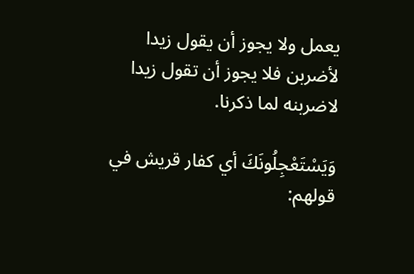يعمل ولا يجوز أن يقول زيدا لأضربن فلا يجوز أن تقول زيدا لاضربنه لما ذكرنا.

وَيَسْتَعْجِلُونَكَ أي كفار قريش في قولهم: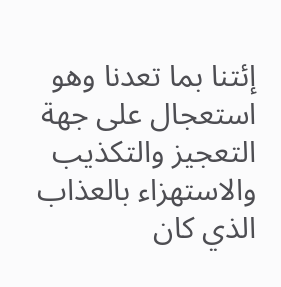إئتنا بما تعدنا وهو استعجال على جهة التعجيز والتكذيب والاستهزاء بالعذاب الذي كان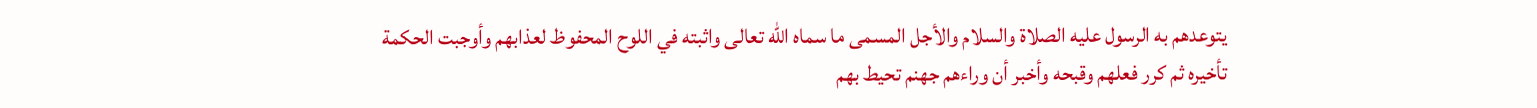يتوعدهم به الرسول عليه الصلاة والسلام والأجل المسمى ما سماه اللّه تعالى واثبته في اللوح المحفوظ لعذابهم وأوجبت الحكمة تأخيره ثم كرر فعلهم وقبحه وأخبر أن وراءهم جهنم تحيط بهم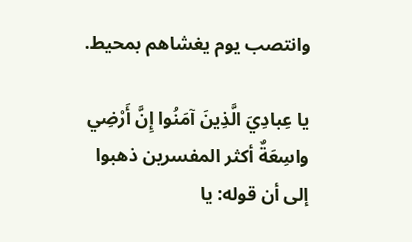وانتصب يوم يغشاهم بمحيط.

يا عِبادِيَ الَّذِينَ آمَنُوا إِنَّ أَرْضِي واسِعَةٌ أكثر المفسرين ذهبوا إلى أن قوله: يا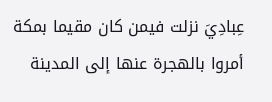عِبادِيَ نزلت فيمن كان مقيما بمكة أمروا بالهجرة عنها إلى المدينة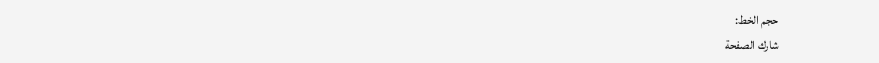حجم الخط:
شارك الصفحة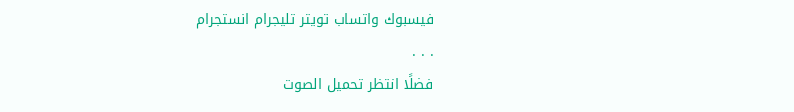فيسبوك واتساب تويتر تليجرام انستجرام
. . .
فضلًا انتظر تحميل الصوت